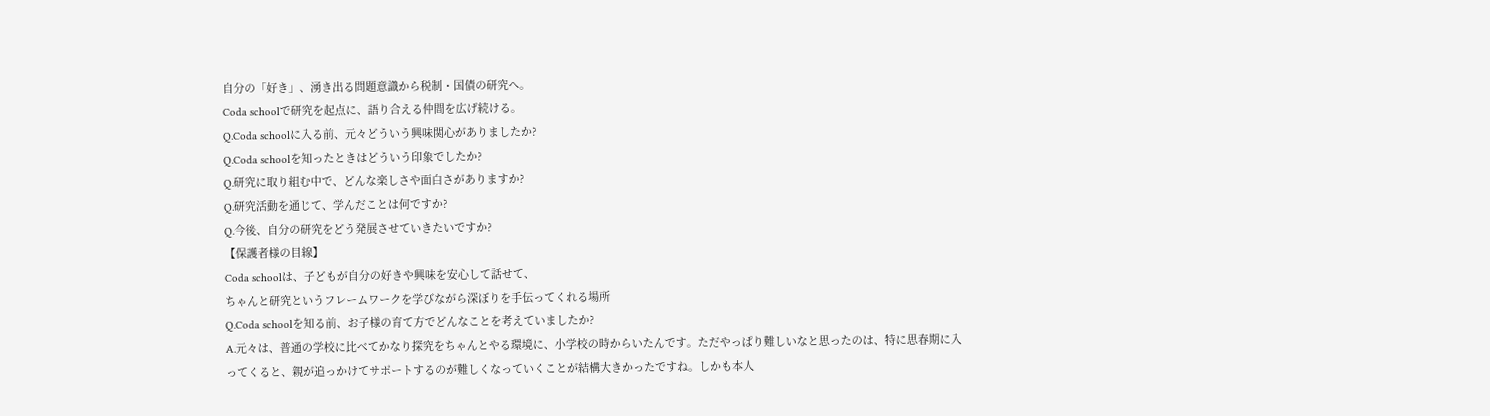自分の「好き」、湧き出る問題意識から税制・国債の研究へ。
Coda schoolで研究を起点に、語り合える仲間を広げ続ける。
Q.Coda schoolに入る前、元々どういう興味関心がありましたか?
Q.Coda schoolを知ったときはどういう印象でしたか?
Q.研究に取り組む中で、どんな楽しさや面白さがありますか?
Q.研究活動を通じて、学んだことは何ですか?
Q.今後、自分の研究をどう発展させていきたいですか?
【保護者様の目線】
Coda schoolは、子どもが自分の好きや興味を安心して話せて、
ちゃんと研究というフレームワークを学びながら深ぼりを手伝ってくれる場所
Q.Coda schoolを知る前、お子様の育て方でどんなことを考えていましたか?
A.元々は、普通の学校に比べてかなり探究をちゃんとやる環境に、小学校の時からいたんです。ただやっぱり難しいなと思ったのは、特に思春期に入ってくると、親が追っかけてサポートするのが難しくなっていくことが結構大きかったですね。しかも本人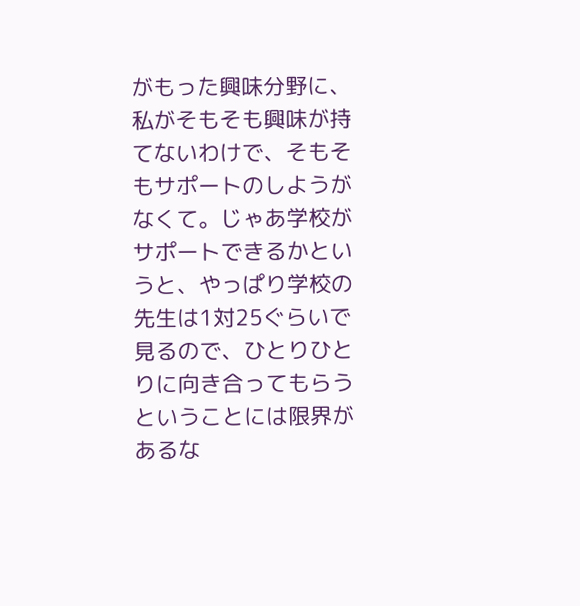がもった興味分野に、私がそもそも興味が持てないわけで、そもそもサポートのしようがなくて。じゃあ学校がサポートできるかというと、やっぱり学校の先生は1対25ぐらいで見るので、ひとりひとりに向き合ってもらうということには限界があるな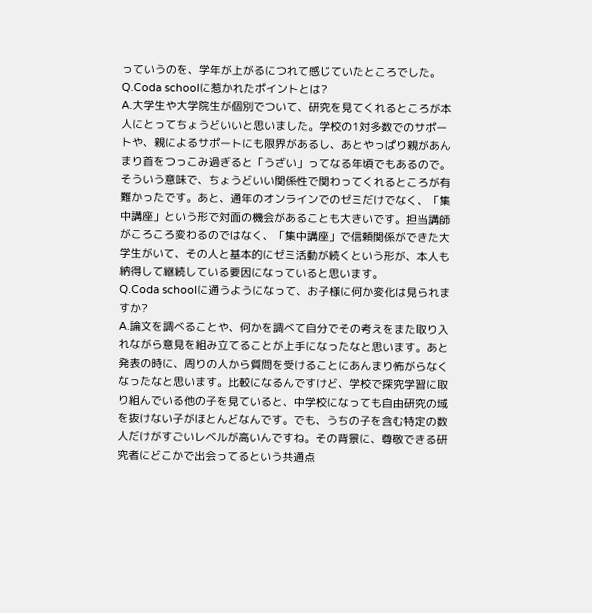っていうのを、学年が上がるにつれて感じていたところでした。
Q.Coda schoolに惹かれたポイントとは?
A.大学生や大学院生が個別でついて、研究を見てくれるところが本人にとってちょうどいいと思いました。学校の1対多数でのサポートや、親によるサポートにも限界があるし、あとやっぱり親があんまり首をつっこみ過ぎると「うざい」ってなる年頃でもあるので。そういう意味で、ちょうどいい関係性で関わってくれるところが有難かったです。あと、通年のオンラインでのゼミだけでなく、「集中講座」という形で対面の機会があることも大きいです。担当講師がころころ変わるのではなく、「集中講座」で信頼関係ができた大学生がいて、その人と基本的にゼミ活動が続くという形が、本人も納得して継続している要因になっていると思います。
Q.Coda schoolに通うようになって、お子様に何か変化は見られますか?
A.論文を調べることや、何かを調べて自分でその考えをまた取り入れながら意見を組み立てることが上手になったなと思います。あと発表の時に、周りの人から質問を受けることにあんまり怖がらなくなったなと思います。比較になるんですけど、学校で探究学習に取り組んでいる他の子を見ていると、中学校になっても自由研究の域を抜けない子がほとんどなんです。でも、うちの子を含む特定の数人だけがすごいレベルが高いんですね。その背景に、尊敬できる研究者にどこかで出会ってるという共通点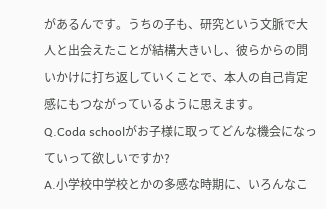があるんです。うちの子も、研究という文脈で大人と出会えたことが結構大きいし、彼らからの問いかけに打ち返していくことで、本人の自己肯定感にもつながっているように思えます。
Q.Coda schoolがお子様に取ってどんな機会になっていって欲しいですか?
A.小学校中学校とかの多感な時期に、いろんなこ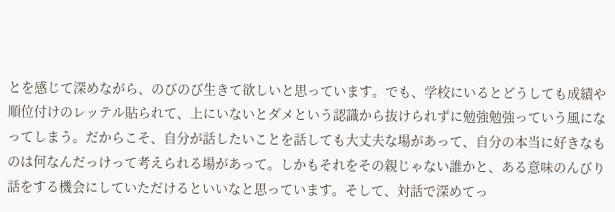とを感じて深めながら、のびのび生きて欲しいと思っています。でも、学校にいるとどうしても成績や順位付けのレッテル貼られて、上にいないとダメという認識から抜けられずに勉強勉強っていう風になってしまう。だからこそ、自分が話したいことを話しても大丈夫な場があって、自分の本当に好きなものは何なんだっけって考えられる場があって。しかもそれをその親じゃない誰かと、ある意味のんびり話をする機会にしていただけるといいなと思っています。そして、対話で深めてっ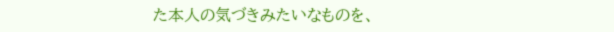た本人の気づきみたいなものを、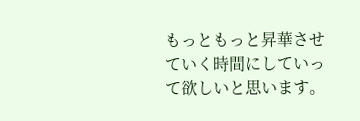もっともっと昇華させていく時間にしていって欲しいと思います。